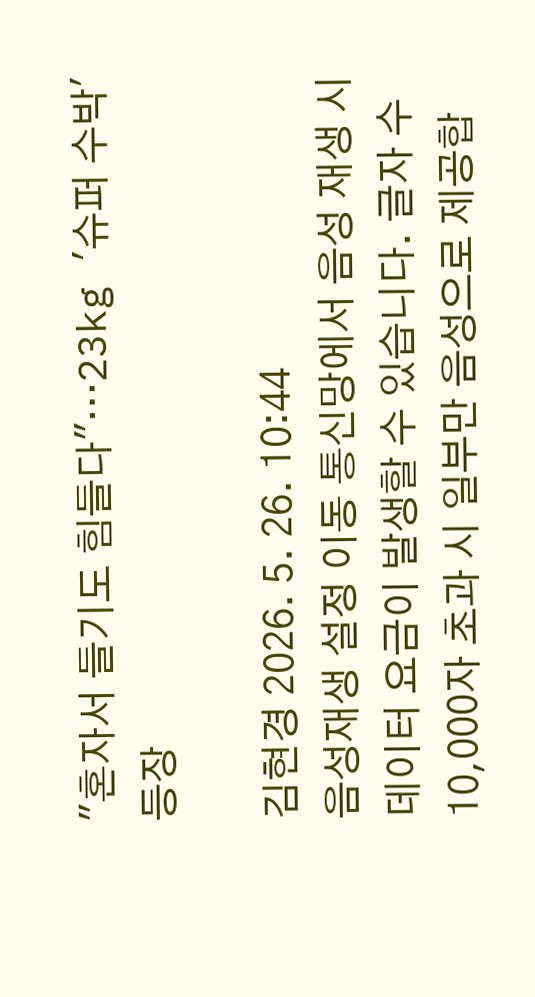"혼자서 들기도 힘들다"…23kg '슈퍼 수박' 등장

김현경 2026. 5. 26. 10:44
음성재생 설정 이동 통신망에서 음성 재생 시 데이터 요금이 발생할 수 있습니다. 글자 수 10,000자 초과 시 일부만 음성으로 제공합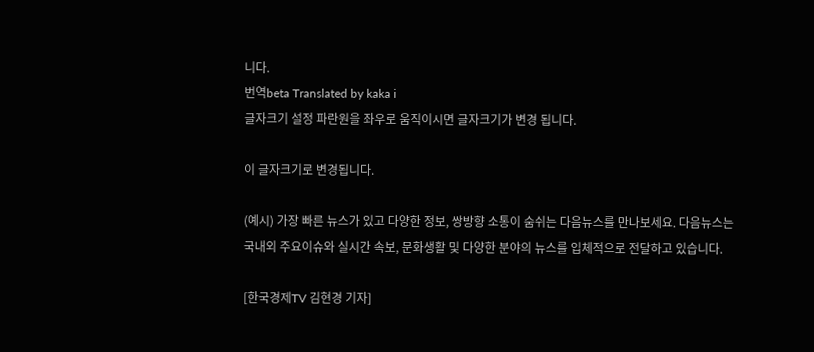니다.
번역beta Translated by kaka i
글자크기 설정 파란원을 좌우로 움직이시면 글자크기가 변경 됩니다.

이 글자크기로 변경됩니다.

(예시) 가장 빠른 뉴스가 있고 다양한 정보, 쌍방향 소통이 숨쉬는 다음뉴스를 만나보세요. 다음뉴스는 국내외 주요이슈와 실시간 속보, 문화생활 및 다양한 분야의 뉴스를 입체적으로 전달하고 있습니다.

[한국경제TV 김현경 기자]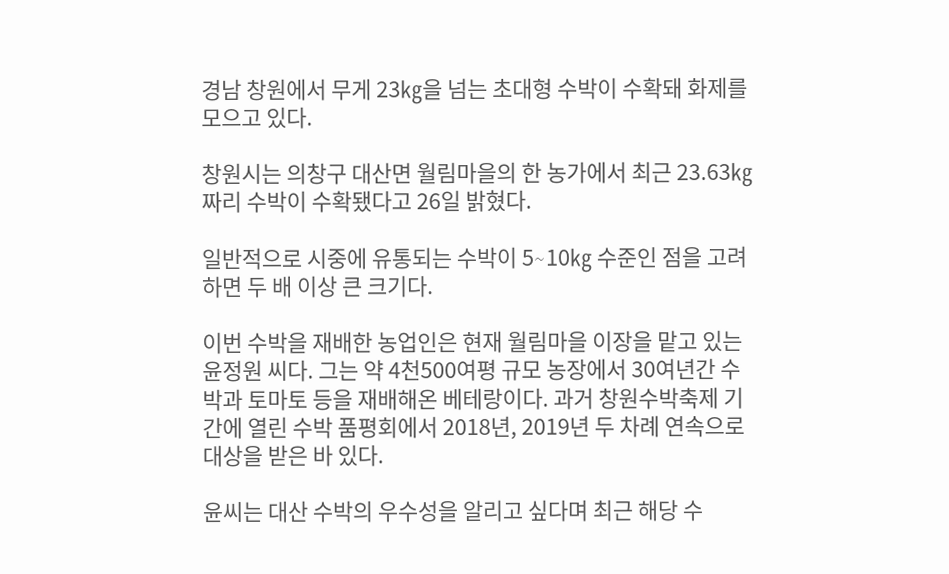경남 창원에서 무게 23㎏을 넘는 초대형 수박이 수확돼 화제를 모으고 있다.

창원시는 의창구 대산면 월림마을의 한 농가에서 최근 23.63㎏짜리 수박이 수확됐다고 26일 밝혔다.

일반적으로 시중에 유통되는 수박이 5∼10㎏ 수준인 점을 고려하면 두 배 이상 큰 크기다.

이번 수박을 재배한 농업인은 현재 월림마을 이장을 맡고 있는 윤정원 씨다. 그는 약 4천500여평 규모 농장에서 30여년간 수박과 토마토 등을 재배해온 베테랑이다. 과거 창원수박축제 기간에 열린 수박 품평회에서 2018년, 2019년 두 차례 연속으로 대상을 받은 바 있다.

윤씨는 대산 수박의 우수성을 알리고 싶다며 최근 해당 수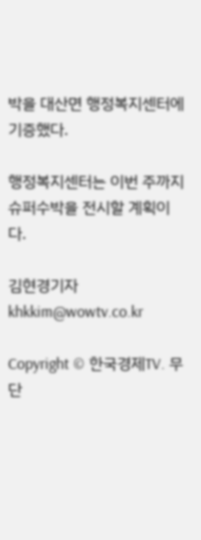박을 대산면 행정복지센터에 기증했다.

행정복지센터는 이번 주까지 슈퍼수박을 전시할 계획이다.

김현경기자 khkkim@wowtv.co.kr

Copyright © 한국경제TV. 무단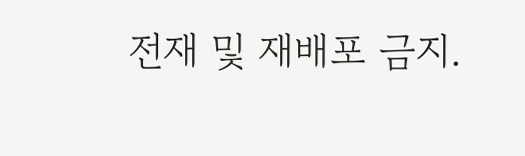전재 및 재배포 금지.